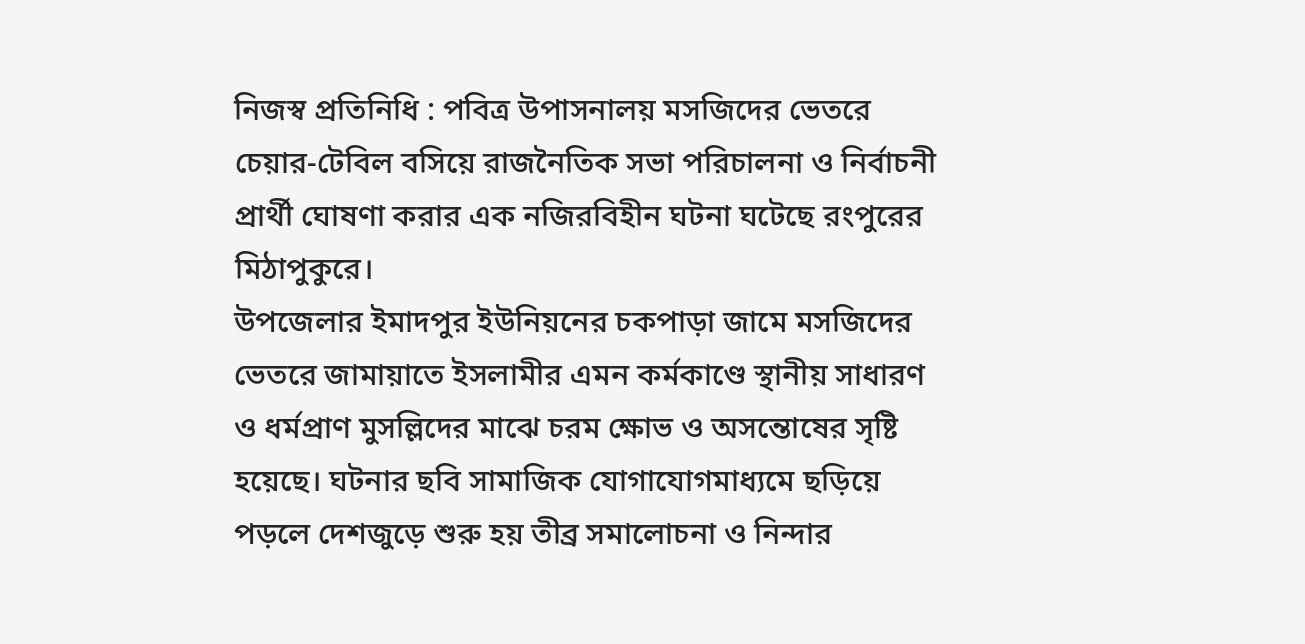নিজস্ব প্রতিনিধি : পবিত্র উপাসনালয় মসজিদের ভেতরে চেয়ার-টেবিল বসিয়ে রাজনৈতিক সভা পরিচালনা ও নির্বাচনী প্রার্থী ঘোষণা করার এক নজিরবিহীন ঘটনা ঘটেছে রংপুরের মিঠাপুকুরে।
উপজেলার ইমাদপুর ইউনিয়নের চকপাড়া জামে মসজিদের ভেতরে জামায়াতে ইসলামীর এমন কর্মকাণ্ডে স্থানীয় সাধারণ ও ধর্মপ্রাণ মুসল্লিদের মাঝে চরম ক্ষোভ ও অসন্তোষের সৃষ্টি হয়েছে। ঘটনার ছবি সামাজিক যোগাযোগমাধ্যমে ছড়িয়ে পড়লে দেশজুড়ে শুরু হয় তীব্র সমালোচনা ও নিন্দার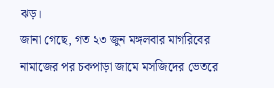ঝড়।
জানা গেছে, গত ২৩ জুন মঙ্গলবার মাগরিবের নামাজের পর চকপাড়া জামে মসজিদের ভেতরে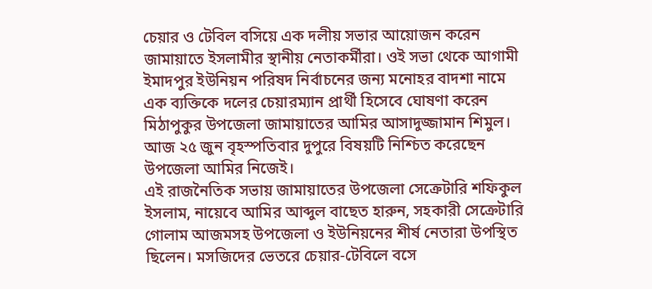চেয়ার ও টেবিল বসিয়ে এক দলীয় সভার আয়োজন করেন জামায়াতে ইসলামীর স্থানীয় নেতাকর্মীরা। ওই সভা থেকে আগামী ইমাদপুর ইউনিয়ন পরিষদ নির্বাচনের জন্য মনোহর বাদশা নামে এক ব্যক্তিকে দলের চেয়ারম্যান প্রার্থী হিসেবে ঘোষণা করেন মিঠাপুকুর উপজেলা জামায়াতের আমির আসাদুজ্জামান শিমুল। আজ ২৫ জুন বৃহস্পতিবার দুপুরে বিষয়টি নিশ্চিত করেছেন উপজেলা আমির নিজেই।
এই রাজনৈতিক সভায় জামায়াতের উপজেলা সেক্রেটারি শফিকুল ইসলাম, নায়েবে আমির আব্দুল বাছেত হারুন, সহকারী সেক্রেটারি গোলাম আজমসহ উপজেলা ও ইউনিয়নের শীর্ষ নেতারা উপস্থিত ছিলেন। মসজিদের ভেতরে চেয়ার-টেবিলে বসে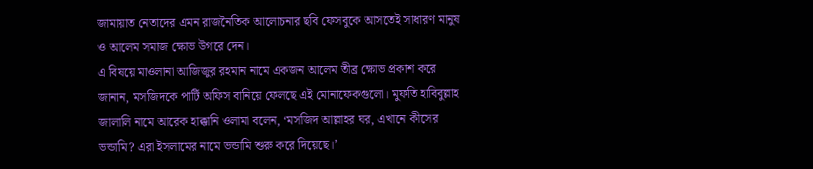জামায়াত নেতাদের এমন রাজনৈতিক আলোচনার ছবি ফেসবুকে আসতেই সাধারণ মানুষ ও আলেম সমাজ ক্ষোভ উগরে দেন।
এ বিষয়ে মাওলানা আজিজুর রহমান নামে একজন আলেম তীব্র ক্ষোভ প্রকাশ করে জানান, মসজিদকে পার্টি অফিস বানিয়ে ফেলছে এই মোনাফেকগুলো। মুফতি হাবিবুল্লাহ জালালি নামে আরেক হাক্কানি ওলামা বলেন, ‘মসজিদ আল্লাহর ঘর, এখানে কীসের ভন্ডামি? এরা ইসলামের নামে ভন্ডামি শুরু করে দিয়েছে।’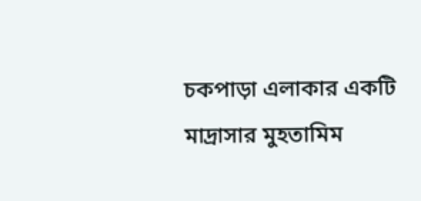চকপাড়া এলাকার একটি মাদ্রাসার মুহতামিম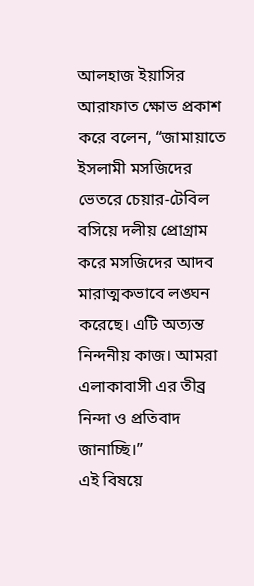আলহাজ ইয়াসির আরাফাত ক্ষোভ প্রকাশ করে বলেন, “জামায়াতে ইসলামী মসজিদের ভেতরে চেয়ার-টেবিল বসিয়ে দলীয় প্রোগ্রাম করে মসজিদের আদব মারাত্মকভাবে লঙ্ঘন করেছে। এটি অত্যন্ত নিন্দনীয় কাজ। আমরা এলাকাবাসী এর তীব্র নিন্দা ও প্রতিবাদ জানাচ্ছি।”
এই বিষয়ে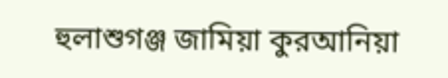হুলাশুগঞ্জ জামিয়া কুরআনিয়া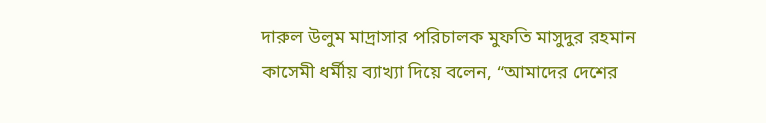দারুল উলুম মাদ্রাসার পরিচালক মুফতি মাসুদুর রহমান কাসেমী ধর্মীয় ব্যাখ্যা দিয়ে বলেন, “আমাদের দেশের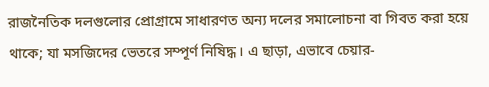রাজনৈতিক দলগুলোর প্রোগ্রামে সাধারণত অন্য দলের সমালোচনা বা গিবত করা হয়ে থাকে; যা মসজিদের ভেতরে সম্পূর্ণ নিষিদ্ধ। এ ছাড়া, এভাবে চেয়ার-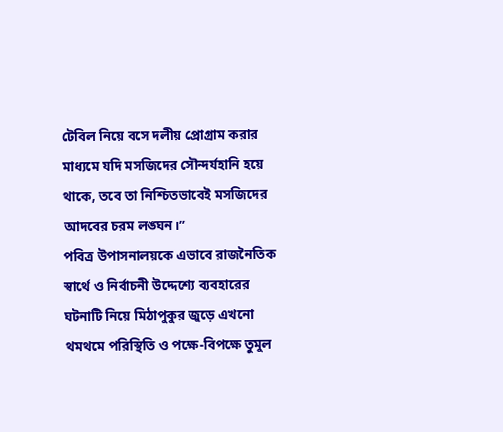টেবিল নিয়ে বসে দলীয় প্রোগ্রাম করার মাধ্যমে যদি মসজিদের সৌন্দর্যহানি হয়ে থাকে, তবে তা নিশ্চিতভাবেই মসজিদের আদবের চরম লঙ্ঘন।”
পবিত্র উপাসনালয়কে এভাবে রাজনৈতিক স্বার্থে ও নির্বাচনী উদ্দেশ্যে ব্যবহারের ঘটনাটি নিয়ে মিঠাপুকুর জুড়ে এখনো থমথমে পরিস্থিতি ও পক্ষে-বিপক্ষে তুমুল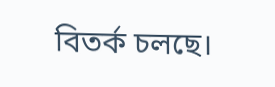বিতর্ক চলছে।